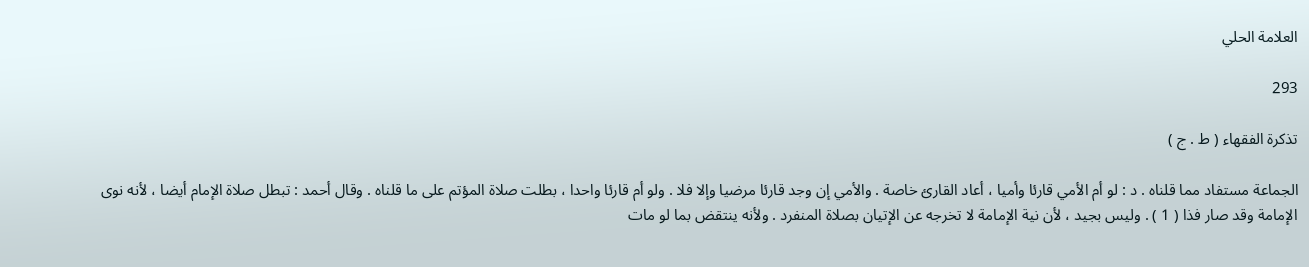العلامة الحلي

293

تذكرة الفقهاء ( ط . ج )

الجماعة مستفاد مما قلناه . د : لو أم الأمي قارئا وأميا ، أعاد القارئ خاصة . والأمي إن وجد قارئا مرضيا وإلا فلا . ولو أم قارئا واحدا ، بطلت صلاة المؤتم على ما قلناه . وقال أحمد : تبطل صلاة الإمام أيضا ، لأنه نوى الإمامة وقد صار فذا ( 1 ) . وليس بجيد ، لأن نية الإمامة لا تخرجه عن الإتيان بصلاة المنفرد . ولأنه ينتقض بما لو مات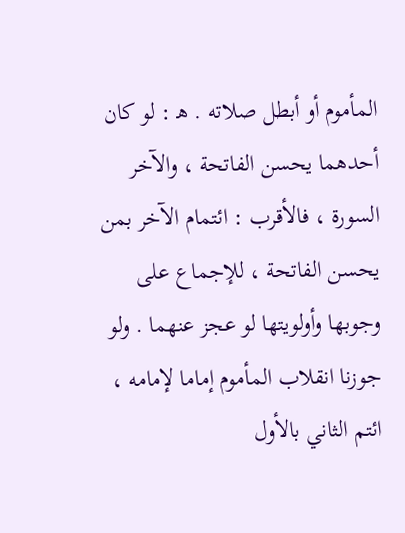المأموم أو أبطل صلاته . ه‍ : لو كان أحدهما يحسن الفاتحة ، والآخر السورة ، فالأقرب : ائتمام الآخر بمن يحسن الفاتحة ، للإجماع على وجوبها وأولويتها لو عجز عنهما . ولو جوزنا انقلاب المأموم إماما لإمامه ، ائتم الثاني بالأول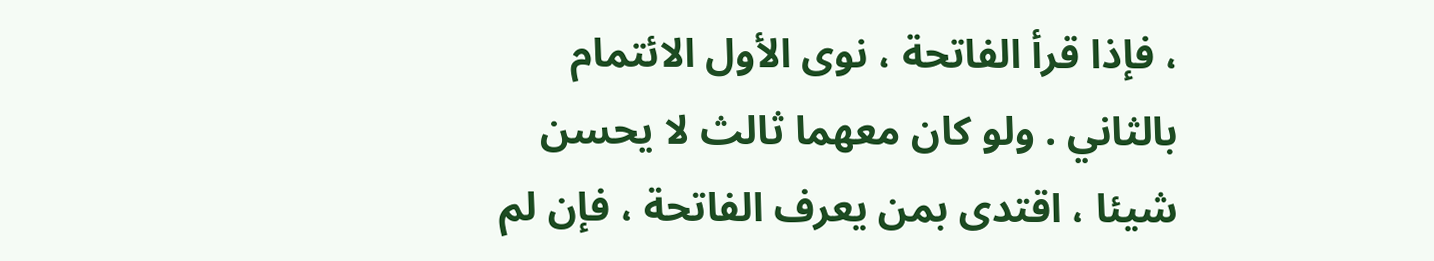، فإذا قرأ الفاتحة ، نوى الأول الائتمام بالثاني . ولو كان معهما ثالث لا يحسن شيئا ، اقتدى بمن يعرف الفاتحة ، فإن لم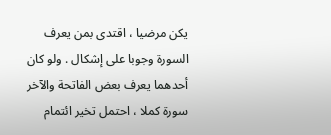يكن مرضيا ، اقتدى بمن يعرف السورة وجوبا على إشكال . ولو كان أحدهما يعرف بعض الفاتحة والآخر سورة كملا ، احتمل تخير ائتمام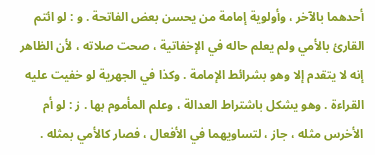أحدهما بالآخر ، وأولوية إمامة من يحسن بعض الفاتحة . و : لو ائتم القارئ بالأمي ولم يعلم حاله في الإخفاتية ، صحت صلاته ، لأن الظاهر إنه لا يتقدم إلا وهو بشرائط الإمامة . وكذا في الجهرية لو خفيت عليه القراءة . وهو يشكل باشتراط العدالة ، وعلم المأموم بها . ز : لو أم الأخرس مثله ، جاز ، لتساويهما في الأفعال ، فصار كالأمي بمثله .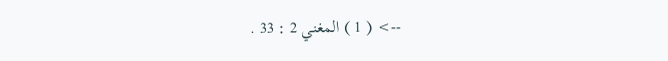--> ( 1 ) المغني 2 : 33 .